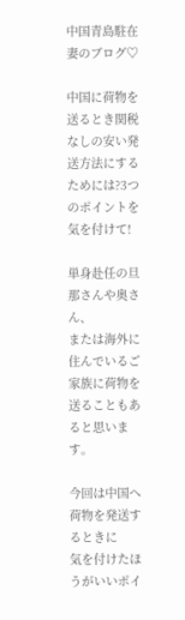中国青島駐在妻のブログ♡

中国に荷物を送るとき関税なしの安い発送方法にするためには?3つのポイントを気を付けて!

単身赴任の旦那さんや奥さん、
または海外に住んでいるご家族に荷物を送ることもあると思います。

今回は中国へ荷物を発送するときに
気を付けたほうがいいポイ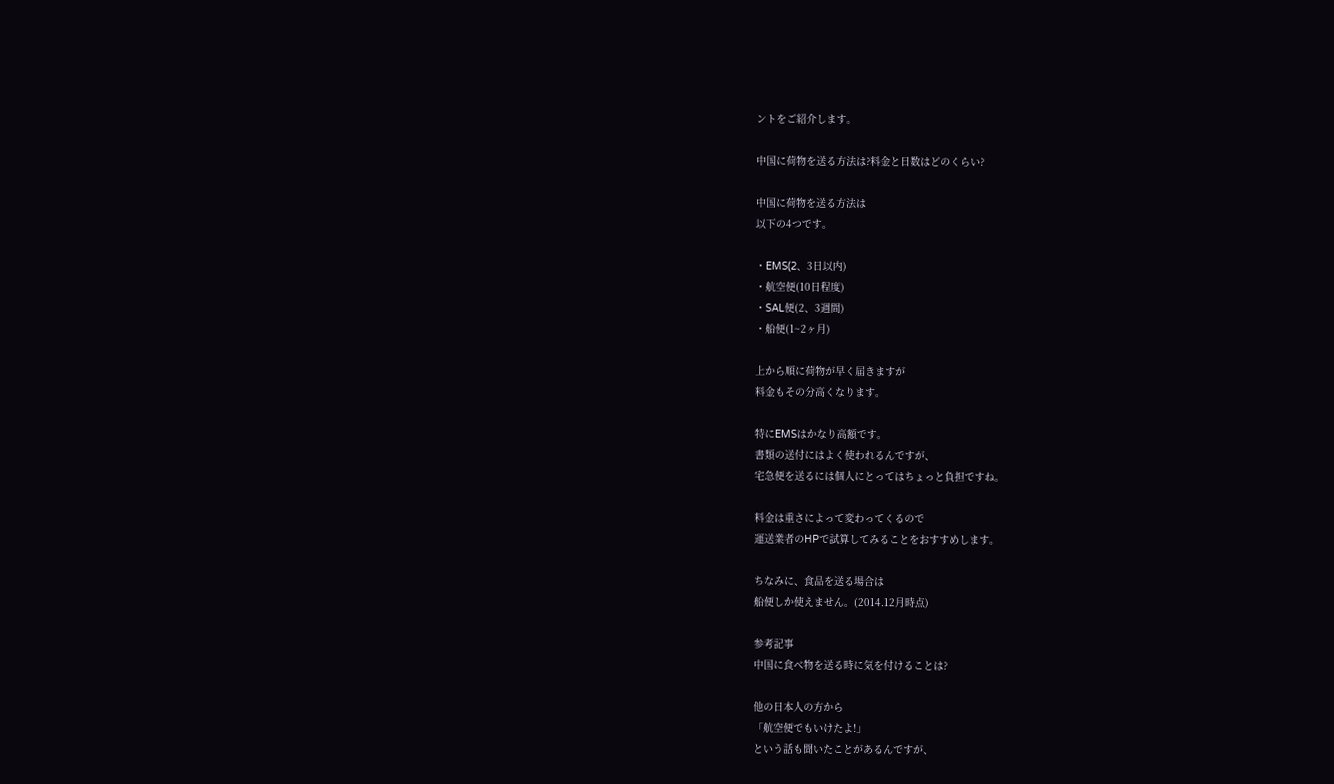ントをご紹介します。

中国に荷物を送る方法は?料金と日数はどのくらい?

中国に荷物を送る方法は
以下の4つです。

・EMS(2、3日以内)
・航空便(10日程度)
・SAL便(2、3週間)
・船便(1~2ヶ月)

上から順に荷物が早く届きますが
料金もその分高くなります。

特にEMSはかなり高額です。
書類の送付にはよく使われるんですが、
宅急便を送るには個人にとってはちょっと負担ですね。

料金は重さによって変わってくるので
運送業者のHPで試算してみることをおすすめします。

ちなみに、食品を送る場合は
船便しか使えません。(2014.12月時点)

参考記事
中国に食べ物を送る時に気を付けることは?

他の日本人の方から
「航空便でもいけたよ!」
という話も聞いたことがあるんですが、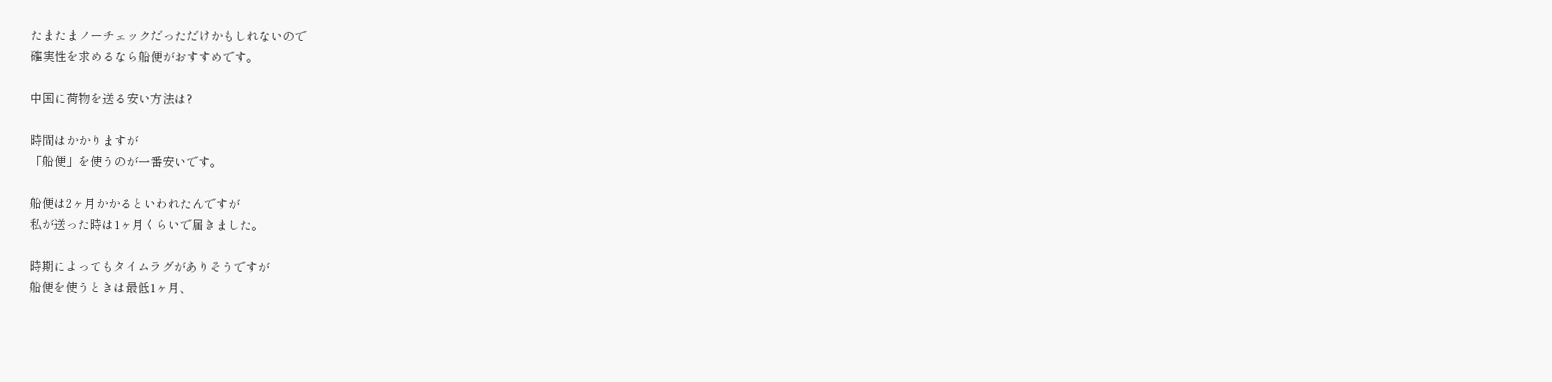たまたまノーチェックだっただけかもしれないので
確実性を求めるなら船便がおすすめです。

中国に荷物を送る安い方法は?

時間はかかりますが
「船便」を使うのが一番安いです。

船便は2ヶ月かかるといわれたんですが
私が送った時は1ヶ月くらいで届きました。

時期によってもタイムラグがありそうですが
船便を使うときは最低1ヶ月、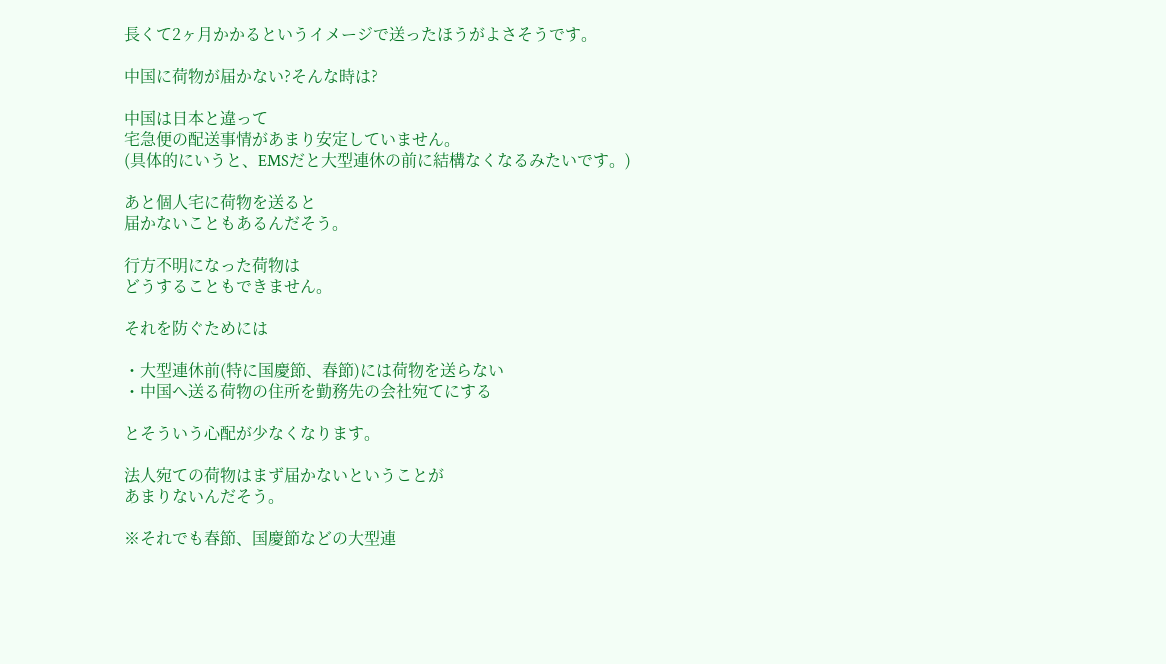長くて2ヶ月かかるというイメージで送ったほうがよさそうです。

中国に荷物が届かない?そんな時は?

中国は日本と違って
宅急便の配送事情があまり安定していません。
(具体的にいうと、EMSだと大型連休の前に結構なくなるみたいです。)

あと個人宅に荷物を送ると
届かないこともあるんだそう。

行方不明になった荷物は
どうすることもできません。

それを防ぐためには

・大型連休前(特に国慶節、春節)には荷物を送らない
・中国へ送る荷物の住所を勤務先の会社宛てにする

とそういう心配が少なくなります。

法人宛ての荷物はまず届かないということが
あまりないんだそう。

※それでも春節、国慶節などの大型連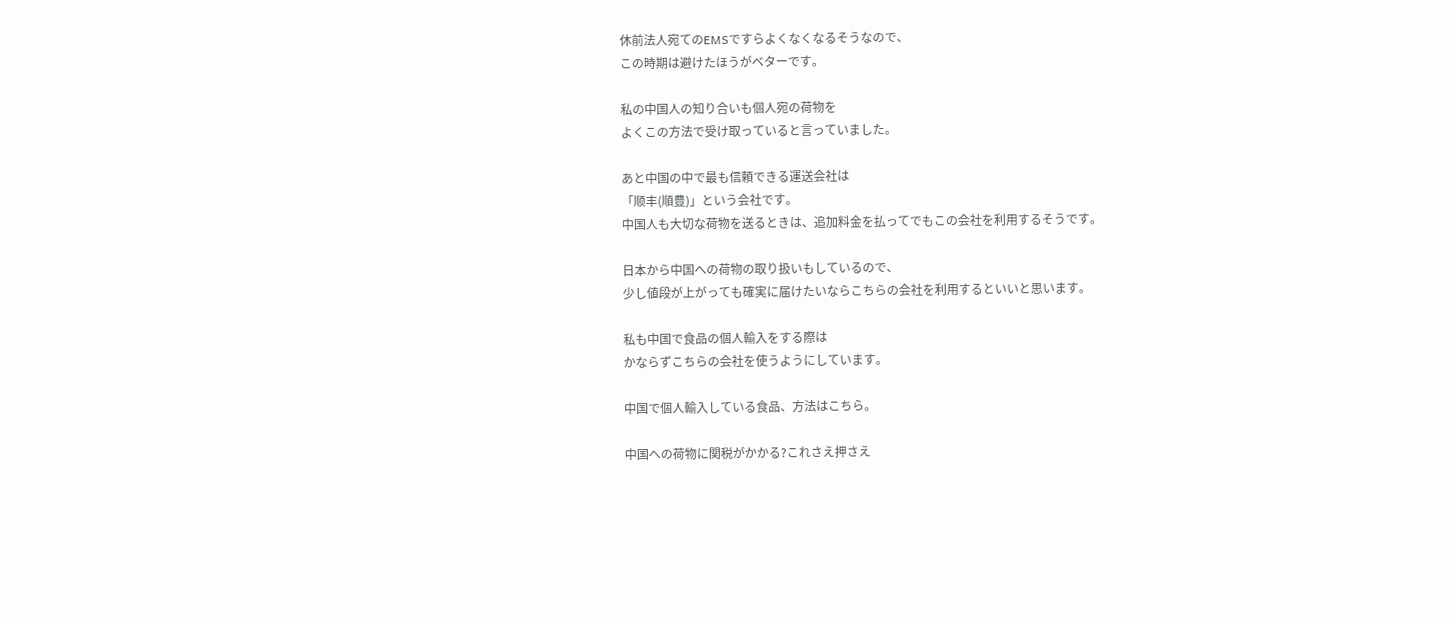休前法人宛てのEMSですらよくなくなるそうなので、
この時期は避けたほうがベターです。

私の中国人の知り合いも個人宛の荷物を
よくこの方法で受け取っていると言っていました。

あと中国の中で最も信頼できる運送会社は
「顺丰(順豊)」という会社です。
中国人も大切な荷物を送るときは、追加料金を払ってでもこの会社を利用するそうです。

日本から中国への荷物の取り扱いもしているので、
少し値段が上がっても確実に届けたいならこちらの会社を利用するといいと思います。

私も中国で食品の個人輸入をする際は
かならずこちらの会社を使うようにしています。

中国で個人輸入している食品、方法はこちら。

中国への荷物に関税がかかる?これさえ押さえ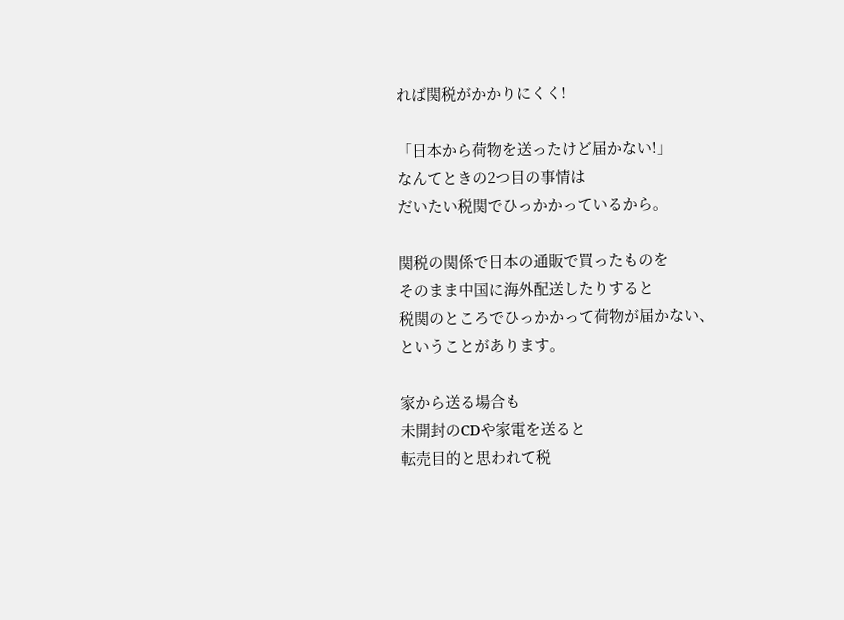れば関税がかかりにくく!

「日本から荷物を送ったけど届かない!」
なんてときの2つ目の事情は
だいたい税関でひっかかっているから。

関税の関係で日本の通販で買ったものを
そのまま中国に海外配送したりすると
税関のところでひっかかって荷物が届かない、
ということがあります。

家から送る場合も
未開封のCDや家電を送ると
転売目的と思われて税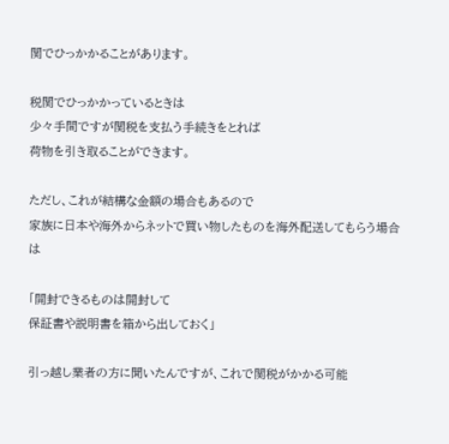関でひっかかることがあります。

税関でひっかかっているときは
少々手間ですが関税を支払う手続きをとれば
荷物を引き取ることができます。

ただし、これが結構な金額の場合もあるので
家族に日本や海外からネットで買い物したものを海外配送してもらう場合は

「開封できるものは開封して
保証書や説明書を箱から出しておく」

引っ越し業者の方に聞いたんですが、これで関税がかかる可能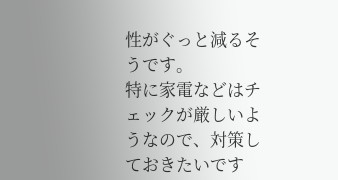性がぐっと減るそうです。
特に家電などはチェックが厳しいようなので、対策しておきたいです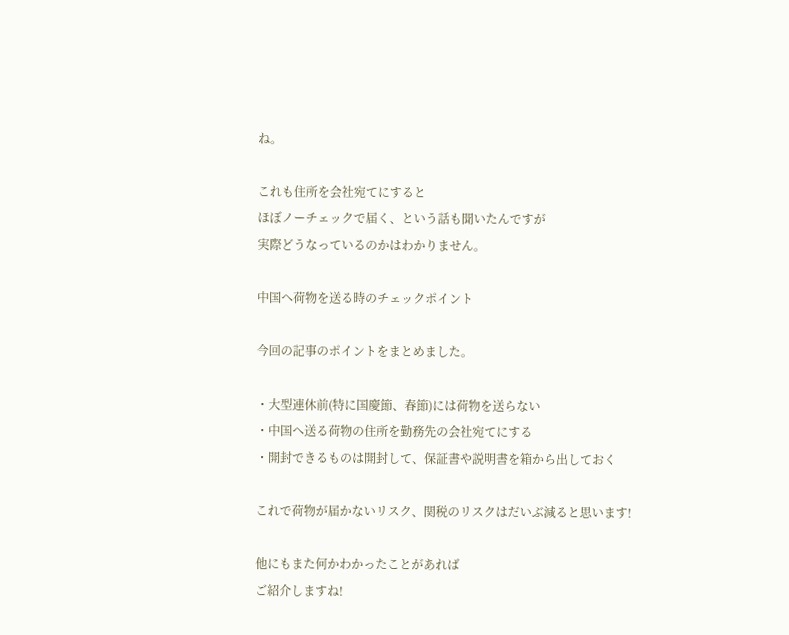ね。

これも住所を会社宛てにすると
ほぼノーチェックで届く、という話も聞いたんですが
実際どうなっているのかはわかりません。

中国へ荷物を送る時のチェックポイント

今回の記事のポイントをまとめました。

・大型連休前(特に国慶節、春節)には荷物を送らない
・中国へ送る荷物の住所を勤務先の会社宛てにする
・開封できるものは開封して、保証書や説明書を箱から出しておく

これで荷物が届かないリスク、関税のリスクはだいぶ減ると思います!

他にもまた何かわかったことがあれば
ご紹介しますね!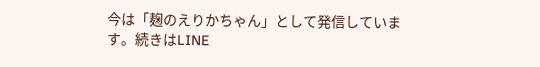今は「麹のえりかちゃん」として発信しています。続きはLINE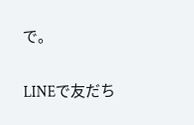で。

LINEで友だち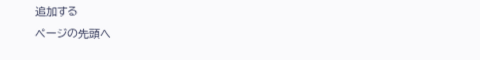追加する
ページの先頭へ